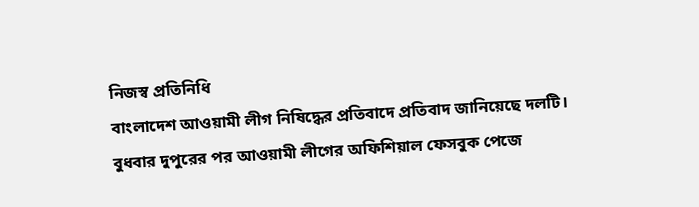নিজস্ব প্রতিনিধি
বাংলাদেশ আওয়ামী লীগ নিষিদ্ধের প্রতিবাদে প্রতিবাদ জানিয়েছে দলটি। বুধবার দুপুরের পর আওয়ামী লীগের অফিশিয়াল ফেসবুক পেজে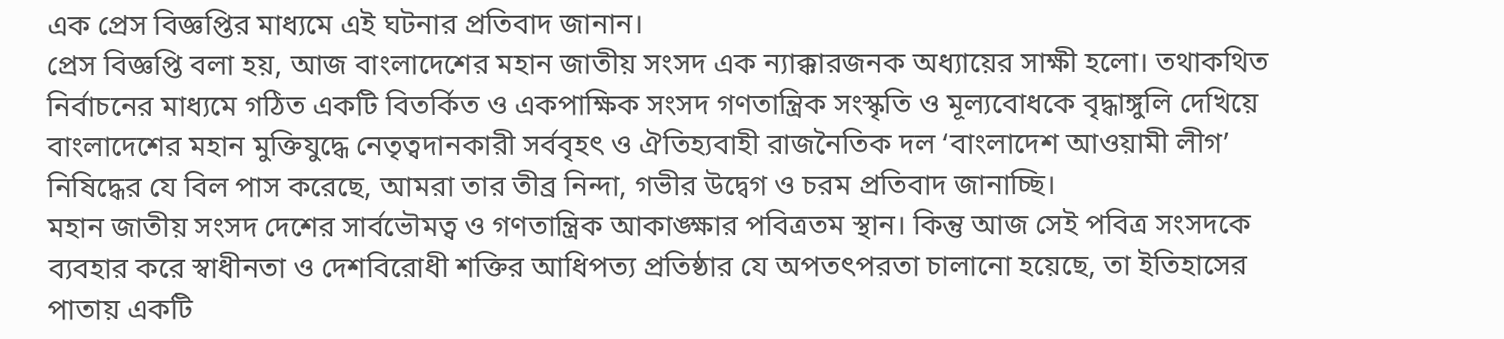এক প্রেস বিজ্ঞপ্তির মাধ্যমে এই ঘটনার প্রতিবাদ জানান।
প্রেস বিজ্ঞপ্তি বলা হয়, আজ বাংলাদেশের মহান জাতীয় সংসদ এক ন্যাক্কারজনক অধ্যায়ের সাক্ষী হলো। তথাকথিত নির্বাচনের মাধ্যমে গঠিত একটি বিতর্কিত ও একপাক্ষিক সংসদ গণতান্ত্রিক সংস্কৃতি ও মূল্যবোধকে বৃদ্ধাঙ্গুলি দেখিয়ে বাংলাদেশের মহান মুক্তিযুদ্ধে নেতৃত্বদানকারী সর্ববৃহৎ ও ঐতিহ্যবাহী রাজনৈতিক দল ‘বাংলাদেশ আওয়ামী লীগ’ নিষিদ্ধের যে বিল পাস করেছে, আমরা তার তীব্র নিন্দা, গভীর উদ্বেগ ও চরম প্রতিবাদ জানাচ্ছি।
মহান জাতীয় সংসদ দেশের সার্বভৌমত্ব ও গণতান্ত্রিক আকাঙ্ক্ষার পবিত্রতম স্থান। কিন্তু আজ সেই পবিত্র সংসদকে ব্যবহার করে স্বাধীনতা ও দেশবিরোধী শক্তির আধিপত্য প্রতিষ্ঠার যে অপতৎপরতা চালানো হয়েছে, তা ইতিহাসের পাতায় একটি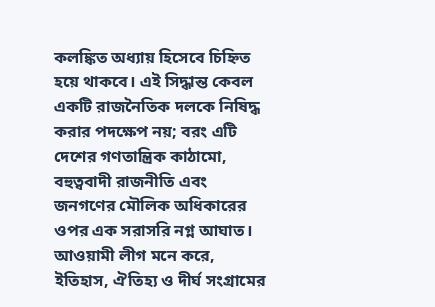কলঙ্কিত অধ্যায় হিসেবে চিহ্নিত হয়ে থাকবে। এই সিদ্ধান্ত কেবল একটি রাজনৈতিক দলকে নিষিদ্ধ করার পদক্ষেপ নয়; বরং এটি দেশের গণতান্ত্রিক কাঠামো, বহুত্ববাদী রাজনীতি এবং জনগণের মৌলিক অধিকারের ওপর এক সরাসরি নগ্ন আঘাত।
আওয়ামী লীগ মনে করে, ইতিহাস, ঐতিহ্য ও দীর্ঘ সংগ্রামের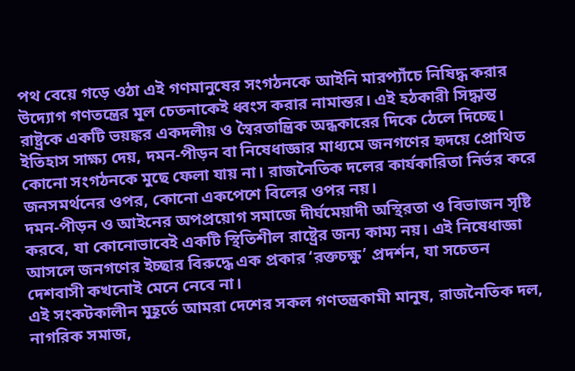পথ বেয়ে গড়ে ওঠা এই গণমানুষের সংগঠনকে আইনি মারপ্যাঁচে নিষিদ্ধ করার উদ্যোগ গণতন্ত্রের মূল চেতনাকেই ধ্বংস করার নামান্তর। এই হঠকারী সিদ্ধান্ত রাষ্ট্রকে একটি ভয়ঙ্কর একদলীয় ও স্বৈরতান্ত্রিক অন্ধকারের দিকে ঠেলে দিচ্ছে। ইতিহাস সাক্ষ্য দেয়, দমন-পীড়ন বা নিষেধাজ্ঞার মাধ্যমে জনগণের হৃদয়ে প্রোথিত কোনো সংগঠনকে মুছে ফেলা যায় না। রাজনৈতিক দলের কার্যকারিতা নির্ভর করে জনসমর্থনের ওপর, কোনো একপেশে বিলের ওপর নয়।
দমন-পীড়ন ও আইনের অপপ্রয়োগ সমাজে দীর্ঘমেয়াদী অস্থিরতা ও বিভাজন সৃষ্টি করবে, যা কোনোভাবেই একটি স্থিতিশীল রাষ্ট্রের জন্য কাম্য নয়। এই নিষেধাজ্ঞা আসলে জনগণের ইচ্ছার বিরুদ্ধে এক প্রকার ‘রক্তচক্ষু’ প্রদর্শন, যা সচেতন দেশবাসী কখনোই মেনে নেবে না।
এই সংকটকালীন মুহূর্তে আমরা দেশের সকল গণতন্ত্রকামী মানুষ, রাজনৈতিক দল, নাগরিক সমাজ,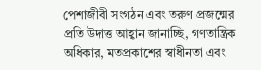পেশাজীবী সংগঠন এবং তরুণ প্রজন্মের প্রতি উদাত্ত আহ্বান জানাচ্ছি, গণতান্ত্রিক অধিকার, মতপ্রকাশের স্বাধীনতা এবং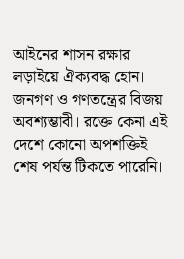আইনের শাসন রক্ষার লড়াইয়ে ঐক্যবদ্ধ হোন।
জনগণ ও গণতন্ত্রের বিজয় অবশ্যম্ভাবী। রক্তে কেনা এই দেশে কোনো অপশক্তিই শেষ পর্যন্ত টিকতে পারেনি।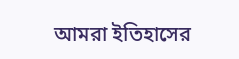আমরা ইতিহাসের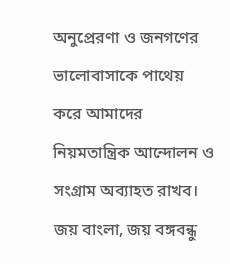অনুপ্রেরণা ও জনগণের ভালোবাসাকে পাথেয় করে আমাদের নিয়মতান্ত্রিক আন্দোলন ও সংগ্রাম অব্যাহত রাখব।
জয় বাংলা, জয় বঙ্গবন্ধু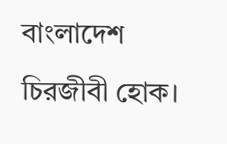বাংলাদেশ চিরজীবী হোক।